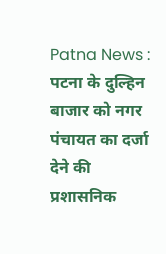Patna News : पटना के दुल्हिन बाजार को नगर पंचायत का दर्जा देने की प्रशासनिक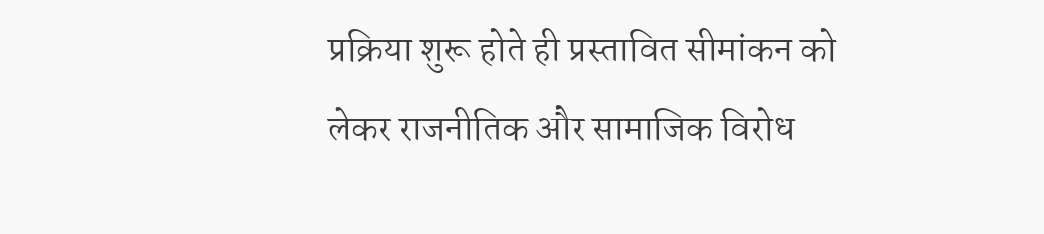प्रक्रिया शुरू होते ही प्रस्तावित सीमांकन को लेकर राजनीतिक और सामाजिक विरोध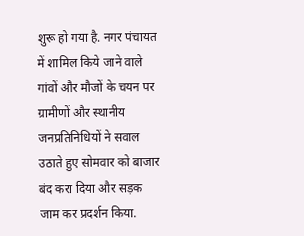शुरू हो गया है. नगर पंचायत में शामिल किये जाने वाले गांवों और मौजों के चयन पर ग्रामीणों और स्थानीय जनप्रतिनिधियों ने सवाल उठाते हुए सोमवार को बाजार बंद करा दिया और सड़क जाम कर प्रदर्शन किया.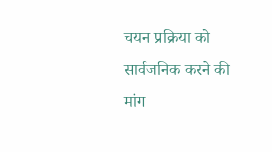चयन प्रक्रिया को सार्वजनिक करने की मांग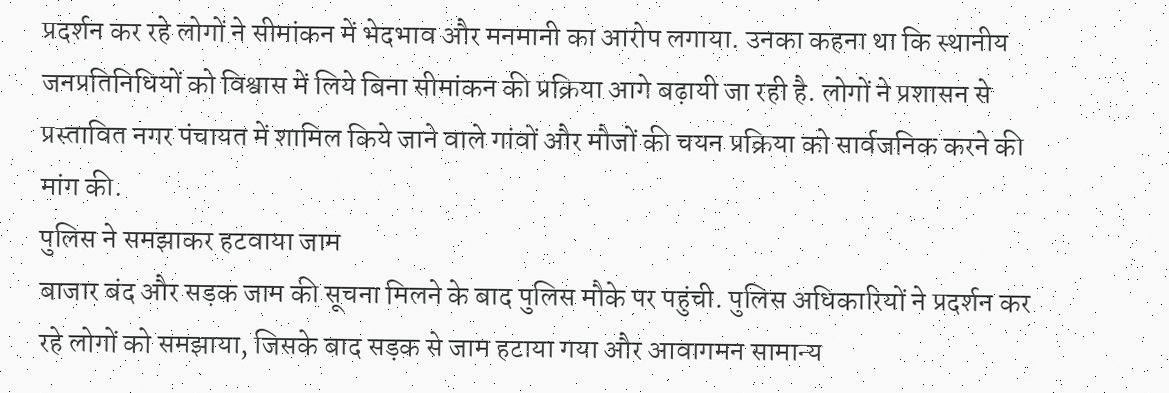प्रदर्शन कर रहे लोगों ने सीमांकन में भेदभाव और मनमानी का आरोप लगाया. उनका कहना था कि स्थानीय जनप्रतिनिधियों को विश्वास में लिये बिना सीमांकन की प्रक्रिया आगे बढ़ायी जा रही है. लोगों ने प्रशासन से प्रस्तावित नगर पंचायत में शामिल किये जाने वाले गांवों और मौजों की चयन प्रक्रिया को सार्वजनिक करने की मांग की.
पुलिस ने समझाकर हटवाया जाम
बाजार बंद और सड़क जाम की सूचना मिलने के बाद पुलिस मौके पर पहुंची. पुलिस अधिकारियों ने प्रदर्शन कर रहे लोगों को समझाया, जिसके बाद सड़क से जाम हटाया गया और आवागमन सामान्य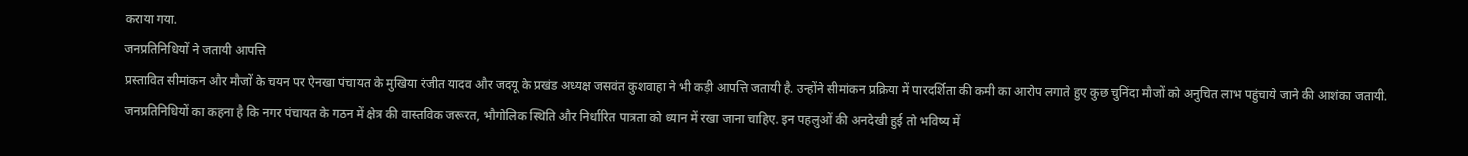कराया गया.
जनप्रतिनिधियों ने जतायी आपत्ति
प्रस्तावित सीमांकन और मौजों के चयन पर ऐनखा पंचायत के मुखिया रंजीत यादव और जदयू के प्रखंड अध्यक्ष जसवंत कुशवाहा ने भी कड़ी आपत्ति जतायी है. उन्होंने सीमांकन प्रक्रिया में पारदर्शिता की कमी का आरोप लगाते हुए कुछ चुनिंदा मौजों को अनुचित लाभ पहुंचाये जाने की आशंका जतायी.
जनप्रतिनिधियों का कहना है कि नगर पंचायत के गठन में क्षेत्र की वास्तविक जरूरत, भौगोलिक स्थिति और निर्धारित पात्रता को ध्यान में रखा जाना चाहिए. इन पहलुओं की अनदेखी हुई तो भविष्य में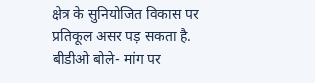क्षेत्र के सुनियोजित विकास पर प्रतिकूल असर पड़ सकता है.
बीडीओ बोले- मांग पर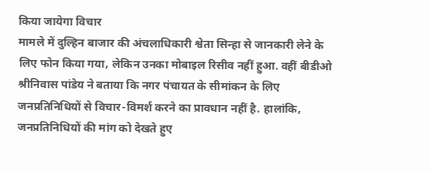किया जायेगा विचार
मामले में दुल्हिन बाजार की अंचलाधिकारी श्वेता सिन्हा से जानकारी लेने के लिए फोन किया गया, लेकिन उनका मोबाइल रिसीव नहीं हुआ. वहीं बीडीओ श्रीनिवास पांडेय ने बताया कि नगर पंचायत के सीमांकन के लिए जनप्रतिनिधियों से विचार-विमर्श करने का प्रावधान नहीं है. हालांकि, जनप्रतिनिधियों की मांग को देखते हुए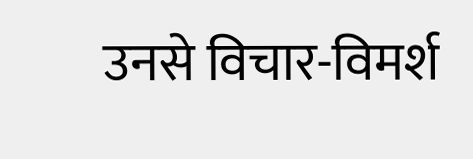उनसे विचार-विमर्श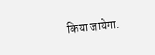किया जायेगा.